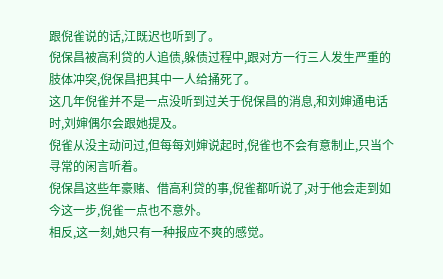跟倪雀说的话,江既迟也听到了。
倪保昌被高利贷的人追债,躲债过程中,跟对方一行三人发生严重的肢体冲突,倪保昌把其中一人给捅死了。
这几年倪雀并不是一点没听到过关于倪保昌的消息,和刘婶通电话时,刘婶偶尔会跟她提及。
倪雀从没主动问过,但每每刘婶说起时,倪雀也不会有意制止,只当个寻常的闲言听着。
倪保昌这些年豪赌、借高利贷的事,倪雀都听说了,对于他会走到如今这一步,倪雀一点也不意外。
相反,这一刻,她只有一种报应不爽的感觉。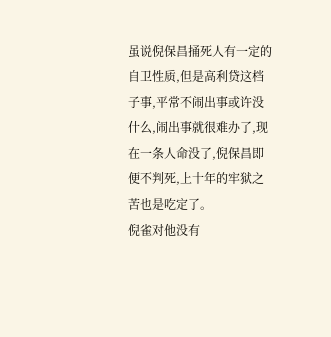虽说倪保昌捅死人有一定的自卫性质,但是高利贷这档子事,平常不闹出事或许没什么,闹出事就很难办了,现在一条人命没了,倪保昌即便不判死,上十年的牢狱之苦也是吃定了。
倪雀对他没有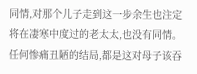同情,对那个儿子走到这一步余生也注定将在凄寒中度过的老太太,也没有同情。
任何惨痛丑陋的结局,都是这对母子该吞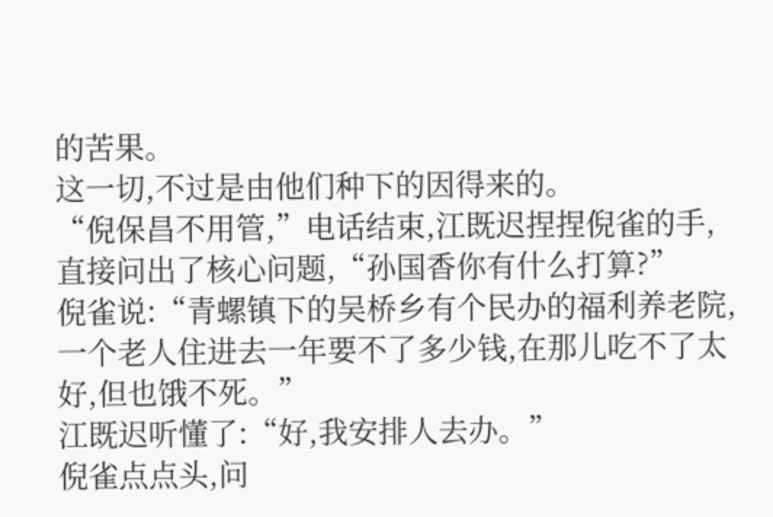的苦果。
这一切,不过是由他们种下的因得来的。
“倪保昌不用管,”电话结束,江既迟捏捏倪雀的手,直接问出了核心问题,“孙国香你有什么打算?”
倪雀说:“青螺镇下的吴桥乡有个民办的福利养老院,一个老人住进去一年要不了多少钱,在那儿吃不了太好,但也饿不死。”
江既迟听懂了:“好,我安排人去办。”
倪雀点点头,问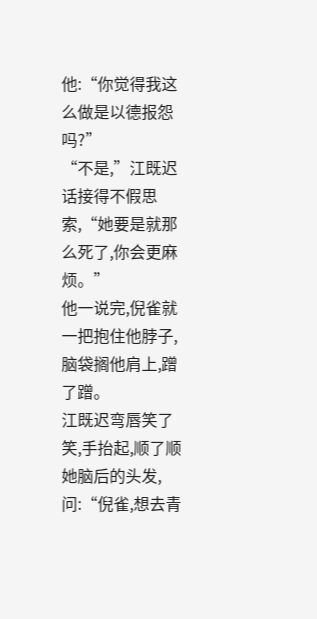他:“你觉得我这么做是以德报怨吗?”
“不是,”江既迟话接得不假思索,“她要是就那么死了,你会更麻烦。”
他一说完,倪雀就一把抱住他脖子,脑袋搁他肩上,蹭了蹭。
江既迟弯唇笑了笑,手抬起,顺了顺她脑后的头发,问:“倪雀,想去青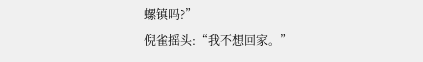螺镇吗?”
倪雀摇头:“我不想回家。”